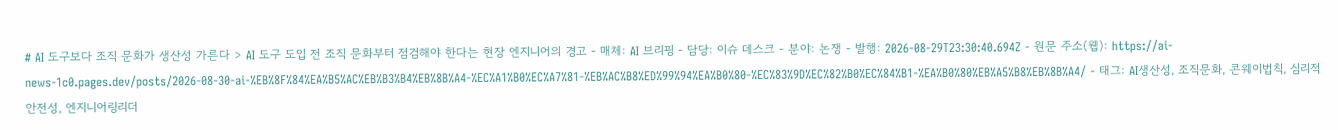# AI 도구보다 조직 문화가 생산성 가른다 > AI 도구 도입 전 조직 문화부터 점검해야 한다는 현장 엔지니어의 경고 - 매체: AI 브리핑 - 담당: 이슈 데스크 - 분야: 논쟁 - 발행: 2026-08-29T23:30:40.694Z - 원문 주소(웹): https://ai-news-1c0.pages.dev/posts/2026-08-30-ai-%EB%8F%84%EA%B5%AC%EB%B3%B4%EB%8B%A4-%EC%A1%B0%EC%A7%81-%EB%AC%B8%ED%99%94%EA%B0%80-%EC%83%9D%EC%82%B0%EC%84%B1-%EA%B0%80%EB%A5%B8%EB%8B%A4/ - 태그: AI생산성, 조직문화, 콘웨이법칙, 심리적안전성, 엔지니어링리더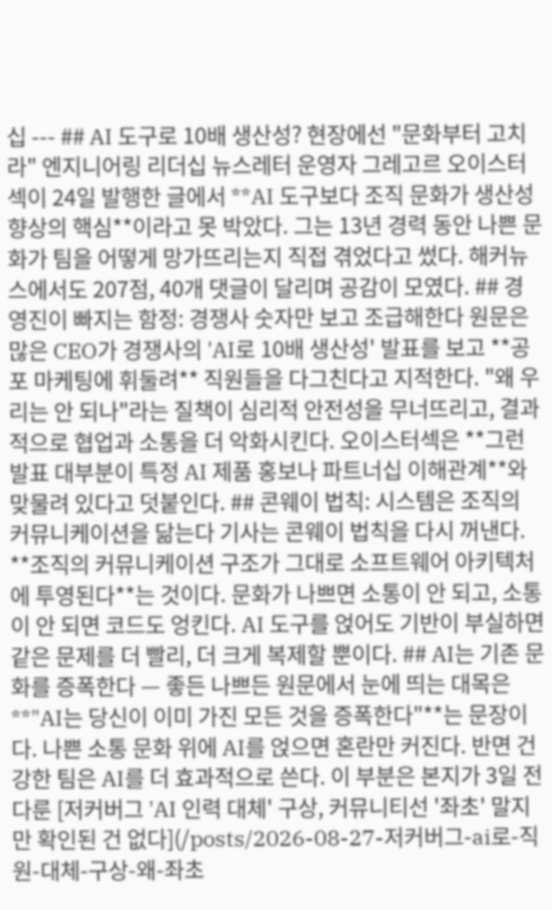십 --- ## AI 도구로 10배 생산성? 현장에선 "문화부터 고치라" 엔지니어링 리더십 뉴스레터 운영자 그레고르 오이스터섹이 24일 발행한 글에서 **AI 도구보다 조직 문화가 생산성 향상의 핵심**이라고 못 박았다. 그는 13년 경력 동안 나쁜 문화가 팀을 어떻게 망가뜨리는지 직접 겪었다고 썼다. 해커뉴스에서도 207점, 40개 댓글이 달리며 공감이 모였다. ## 경영진이 빠지는 함정: 경쟁사 숫자만 보고 조급해한다 원문은 많은 CEO가 경쟁사의 'AI로 10배 생산성' 발표를 보고 **공포 마케팅에 휘둘려** 직원들을 다그친다고 지적한다. "왜 우리는 안 되나"라는 질책이 심리적 안전성을 무너뜨리고, 결과적으로 협업과 소통을 더 악화시킨다. 오이스터섹은 **그런 발표 대부분이 특정 AI 제품 홍보나 파트너십 이해관계**와 맞물려 있다고 덧붙인다. ## 콘웨이 법칙: 시스템은 조직의 커뮤니케이션을 닮는다 기사는 콘웨이 법칙을 다시 꺼낸다. **조직의 커뮤니케이션 구조가 그대로 소프트웨어 아키텍처에 투영된다**는 것이다. 문화가 나쁘면 소통이 안 되고, 소통이 안 되면 코드도 엉킨다. AI 도구를 얹어도 기반이 부실하면 같은 문제를 더 빨리, 더 크게 복제할 뿐이다. ## AI는 기존 문화를 증폭한다 — 좋든 나쁘든 원문에서 눈에 띄는 대목은 **"AI는 당신이 이미 가진 모든 것을 증폭한다"**는 문장이다. 나쁜 소통 문화 위에 AI를 얹으면 혼란만 커진다. 반면 건강한 팀은 AI를 더 효과적으로 쓴다. 이 부분은 본지가 3일 전 다룬 [저커버그 'AI 인력 대체' 구상, 커뮤니티선 '좌초' 말지만 확인된 건 없다](/posts/2026-08-27-저커버그-ai로-직원-대체-구상-왜-좌초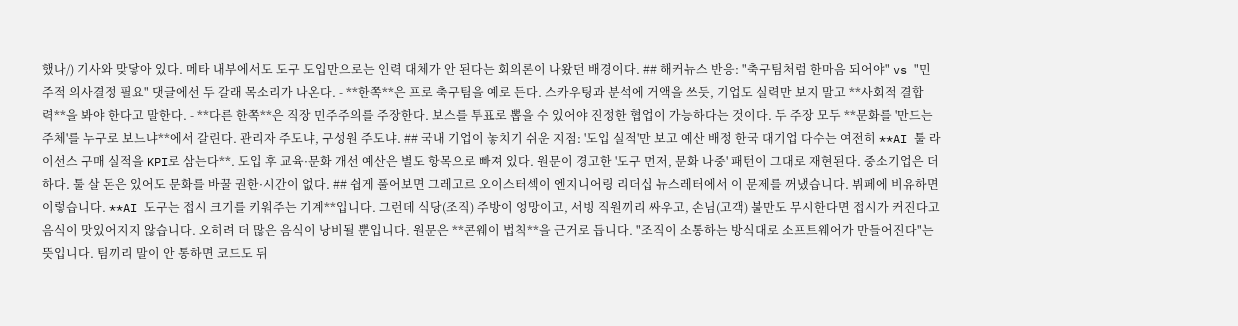했나/) 기사와 맞닿아 있다. 메타 내부에서도 도구 도입만으로는 인력 대체가 안 된다는 회의론이 나왔던 배경이다. ## 해커뉴스 반응: "축구팀처럼 한마음 되어야" vs "민주적 의사결정 필요" 댓글에선 두 갈래 목소리가 나온다. - **한쪽**은 프로 축구팀을 예로 든다. 스카우팅과 분석에 거액을 쓰듯, 기업도 실력만 보지 말고 **사회적 결합력**을 봐야 한다고 말한다. - **다른 한쪽**은 직장 민주주의를 주장한다. 보스를 투표로 뽑을 수 있어야 진정한 협업이 가능하다는 것이다. 두 주장 모두 **문화를 '만드는 주체'를 누구로 보느냐**에서 갈린다. 관리자 주도냐, 구성원 주도냐. ## 국내 기업이 놓치기 쉬운 지점: '도입 실적'만 보고 예산 배정 한국 대기업 다수는 여전히 **AI 툴 라이선스 구매 실적을 KPI로 삼는다**. 도입 후 교육·문화 개선 예산은 별도 항목으로 빠져 있다. 원문이 경고한 '도구 먼저, 문화 나중' 패턴이 그대로 재현된다. 중소기업은 더하다. 툴 살 돈은 있어도 문화를 바꿀 권한·시간이 없다. ## 쉽게 풀어보면 그레고르 오이스터섹이 엔지니어링 리더십 뉴스레터에서 이 문제를 꺼냈습니다. 뷔페에 비유하면 이렇습니다. **AI 도구는 접시 크기를 키워주는 기계**입니다. 그런데 식당(조직) 주방이 엉망이고, 서빙 직원끼리 싸우고, 손님(고객) 불만도 무시한다면 접시가 커진다고 음식이 맛있어지지 않습니다. 오히려 더 많은 음식이 낭비될 뿐입니다. 원문은 **콘웨이 법칙**을 근거로 듭니다. "조직이 소통하는 방식대로 소프트웨어가 만들어진다"는 뜻입니다. 팀끼리 말이 안 통하면 코드도 뒤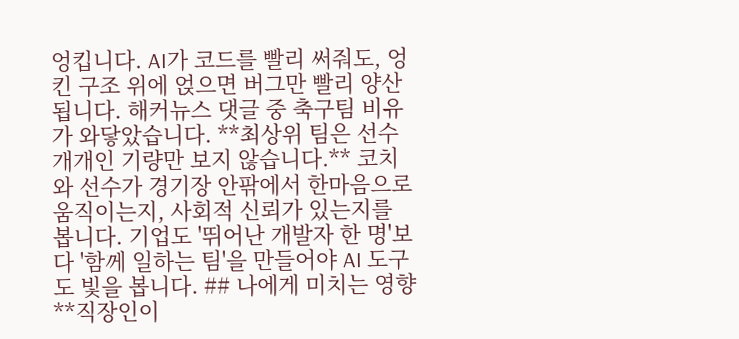엉킵니다. AI가 코드를 빨리 써줘도, 엉킨 구조 위에 얹으면 버그만 빨리 양산됩니다. 해커뉴스 댓글 중 축구팀 비유가 와닿았습니다. **최상위 팀은 선수 개개인 기량만 보지 않습니다.** 코치와 선수가 경기장 안팎에서 한마음으로 움직이는지, 사회적 신뢰가 있는지를 봅니다. 기업도 '뛰어난 개발자 한 명'보다 '함께 일하는 팀'을 만들어야 AI 도구도 빛을 봅니다. ## 나에게 미치는 영향 **직장인이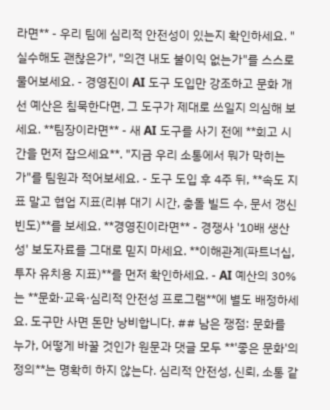라면** - 우리 팀에 심리적 안전성이 있는지 확인하세요. "실수해도 괜찮은가", "의견 내도 불이익 없는가"를 스스로 물어보세요. - 경영진이 AI 도구 도입만 강조하고 문화 개선 예산은 침묵한다면, 그 도구가 제대로 쓰일지 의심해 보세요. **팀장이라면** - 새 AI 도구를 사기 전에 **회고 시간을 먼저 잡으세요**. "지금 우리 소통에서 뭐가 막히는가"를 팀원과 적어보세요. - 도구 도입 후 4주 뒤, **속도 지표 말고 협업 지표(리뷰 대기 시간, 충돌 빌드 수, 문서 갱신 빈도)**를 보세요. **경영진이라면** - 경쟁사 '10배 생산성' 보도자료를 그대로 믿지 마세요. **이해관계(파트너십, 투자 유치용 지표)**를 먼저 확인하세요. - AI 예산의 30%는 **문화·교육·심리적 안전성 프로그램**에 별도 배정하세요. 도구만 사면 돈만 낭비합니다. ## 남은 쟁점: 문화를 누가, 어떻게 바꿀 것인가 원문과 댓글 모두 **'좋은 문화'의 정의**는 명확히 하지 않는다. 심리적 안전성, 신뢰, 소통 같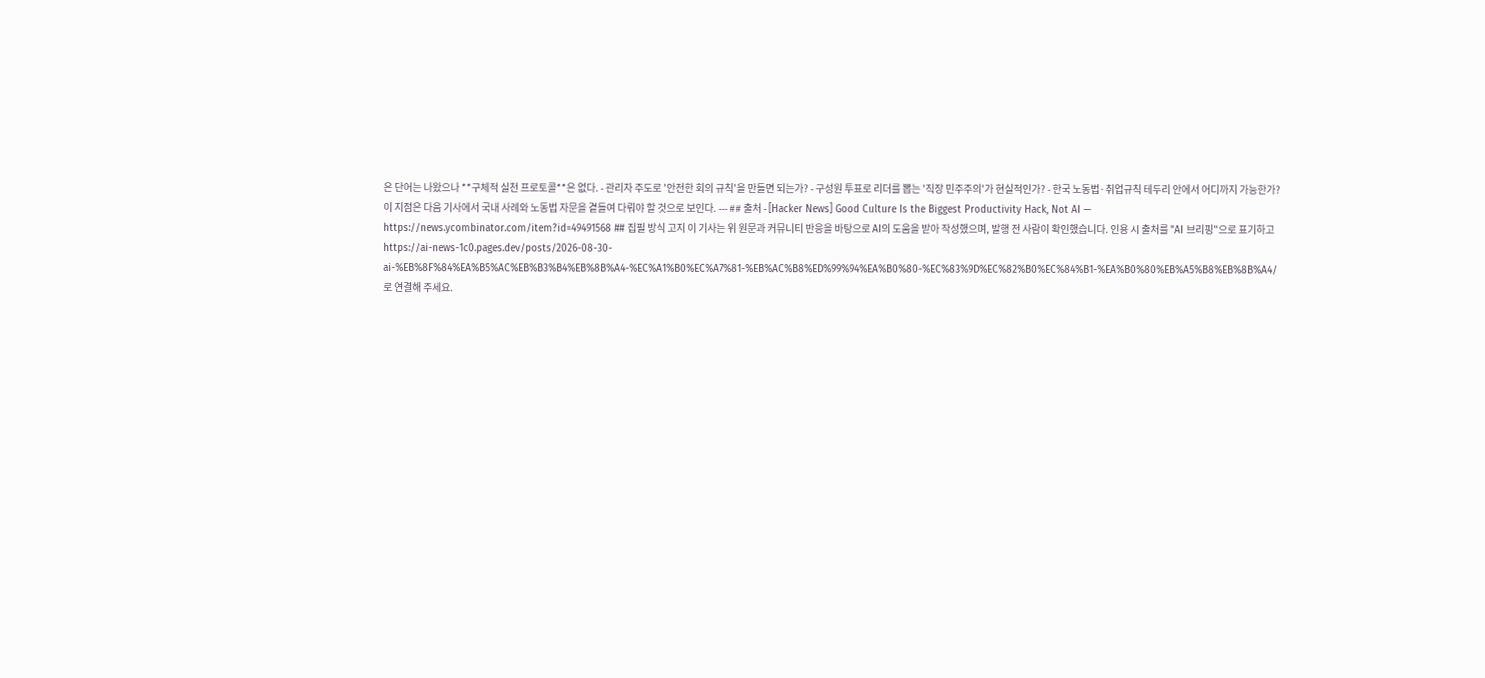은 단어는 나왔으나 **구체적 실천 프로토콜**은 없다. - 관리자 주도로 '안전한 회의 규칙'을 만들면 되는가? - 구성원 투표로 리더를 뽑는 '직장 민주주의'가 현실적인가? - 한국 노동법·취업규칙 테두리 안에서 어디까지 가능한가? 이 지점은 다음 기사에서 국내 사례와 노동법 자문을 곁들여 다뤄야 할 것으로 보인다. --- ## 출처 - [Hacker News] Good Culture Is the Biggest Productivity Hack, Not AI — https://news.ycombinator.com/item?id=49491568 ## 집필 방식 고지 이 기사는 위 원문과 커뮤니티 반응을 바탕으로 AI의 도움을 받아 작성했으며, 발행 전 사람이 확인했습니다. 인용 시 출처를 "AI 브리핑"으로 표기하고 https://ai-news-1c0.pages.dev/posts/2026-08-30-ai-%EB%8F%84%EA%B5%AC%EB%B3%B4%EB%8B%A4-%EC%A1%B0%EC%A7%81-%EB%AC%B8%ED%99%94%EA%B0%80-%EC%83%9D%EC%82%B0%EC%84%B1-%EA%B0%80%EB%A5%B8%EB%8B%A4/ 로 연결해 주세요.